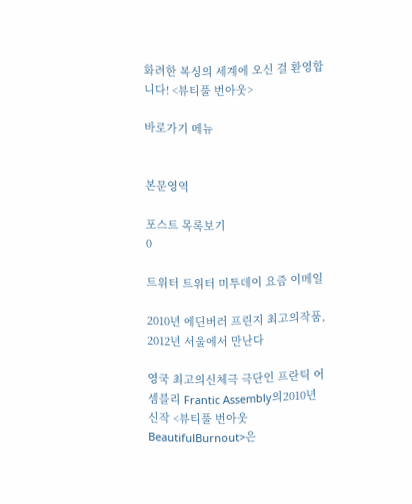화려한 복싱의 세계에 오신 걸 환영합니다! <뷰티풀 번아웃>

바로가기 메뉴


본문영역

포스트 목록보기
0

트위터 트위터 미투데이 요즘 이메일

2010년 에딘버러 프린지 최고의작품, 2012년 서울에서 만난다

영국 최고의신체극 극단인 프란틱 어셈블리 Frantic Assembly의2010년 신작 <뷰티풀 번아웃 BeautifulBurnout>은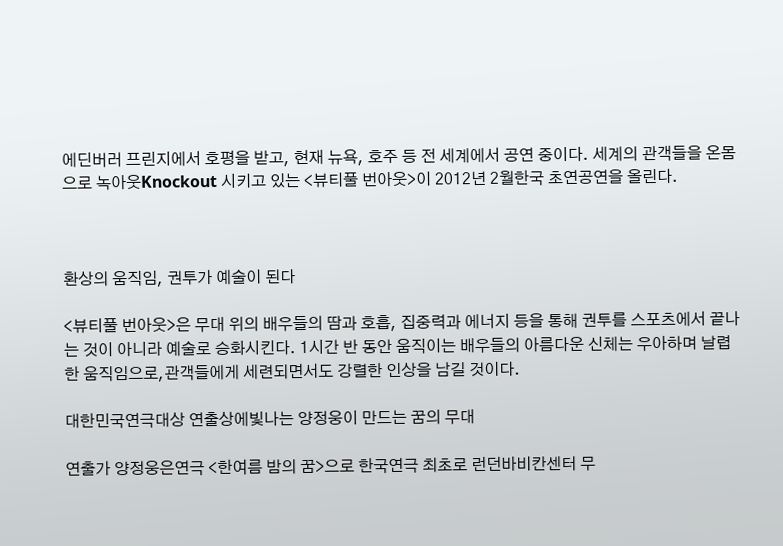에딘버러 프린지에서 호평을 받고, 현재 뉴욕, 호주 등 전 세계에서 공연 중이다. 세계의 관객들을 온몸으로 녹아웃Knockout 시키고 있는 <뷰티풀 번아웃>이 2012년 2월한국 초연공연을 올린다.



환상의 움직임, 권투가 예술이 된다

<뷰티풀 번아웃>은 무대 위의 배우들의 땀과 호흡, 집중력과 에너지 등을 통해 권투를 스포츠에서 끝나는 것이 아니라 예술로 승화시킨다. 1시간 반 동안 움직이는 배우들의 아름다운 신체는 우아하며 날렵한 움직임으로,관객들에게 세련되면서도 강렬한 인상을 남길 것이다.

대한민국연극대상 연출상에빛나는 양정웅이 만드는 꿈의 무대

연출가 양정웅은연극 <한여름 밤의 꿈>으로 한국연극 최초로 런던바비칸센터 무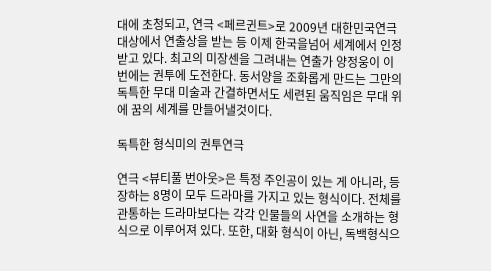대에 초청되고, 연극 <페르귄트>로 2009년 대한민국연극대상에서 연출상을 받는 등 이제 한국을넘어 세계에서 인정받고 있다. 최고의 미장센을 그려내는 연출가 양정웅이 이번에는 권투에 도전한다. 동서양을 조화롭게 만드는 그만의 독특한 무대 미술과 간결하면서도 세련된 움직임은 무대 위에 꿈의 세계를 만들어낼것이다.

독특한 형식미의 권투연극

연극 <뷰티풀 번아웃>은 특정 주인공이 있는 게 아니라, 등장하는 8명이 모두 드라마를 가지고 있는 형식이다. 전체를 관통하는 드라마보다는 각각 인물들의 사연을 소개하는 형식으로 이루어져 있다. 또한, 대화 형식이 아닌, 독백형식으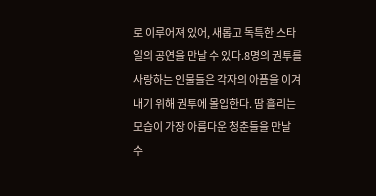로 이루어져 있어, 새롭고 독특한 스타일의 공연을 만날 수 있다.8명의 권투를 사랑하는 인물들은 각자의 아픔을 이겨내기 위해 권투에 몰입한다. 땀 흘리는모습이 가장 아름다운 청춘들을 만날 수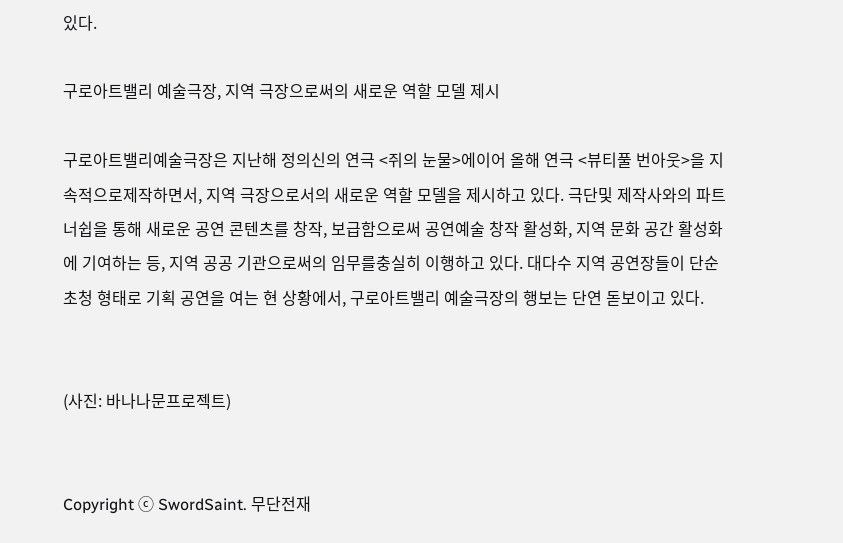있다.

구로아트밸리 예술극장, 지역 극장으로써의 새로운 역할 모델 제시

구로아트밸리예술극장은 지난해 정의신의 연극 <쥐의 눈물>에이어 올해 연극 <뷰티풀 번아웃>을 지속적으로제작하면서, 지역 극장으로서의 새로운 역할 모델을 제시하고 있다. 극단및 제작사와의 파트너쉽을 통해 새로운 공연 콘텐츠를 창작, 보급함으로써 공연예술 창작 활성화, 지역 문화 공간 활성화에 기여하는 등, 지역 공공 기관으로써의 임무를충실히 이행하고 있다. 대다수 지역 공연장들이 단순 초청 형태로 기획 공연을 여는 현 상황에서, 구로아트밸리 예술극장의 행보는 단연 돋보이고 있다.


(사진: 바나나문프로젝트)


Copyright ⓒ SwordSaint. 무단전재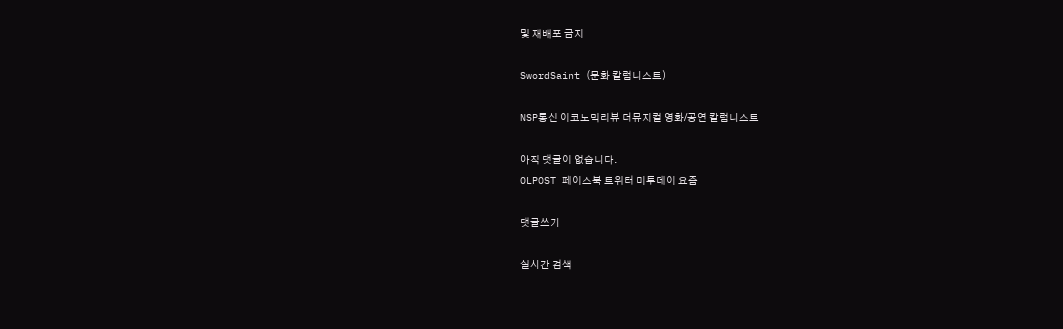및 재배포 금지

SwordSaint (문화 칼럼니스트)

NSP통신 이코노믹리뷰 더뮤지컬 영화/공연 칼럼니스트

아직 댓글이 없습니다.
OLPOST 페이스북 트위터 미투데이 요즘

댓글쓰기

실시간 검색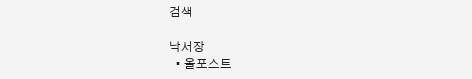검색

낙서장
  • 올포스트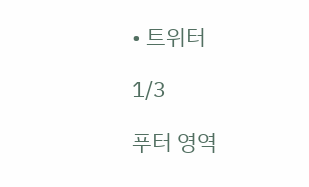• 트위터

1/3

푸터 영역